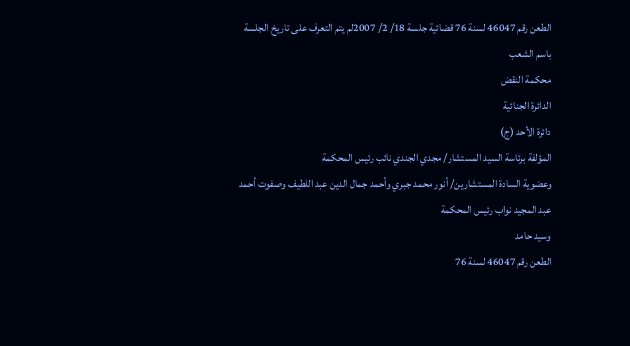الطعن رقم 46047 لسنة 76 قضائية جلسة 18/ 2/ 2007لم يتم التعرف على تاريخ الجلسة
باسم الشعب
محكمة النقض
الدائرة الجنائية
دائرة الأحد (ج)
المؤلفة برئاسة السيد المستشار/ مجدي الجندي نائب رئيس المحكمة
وعضوية السادة المستشارين/ أنور محمد جبري وأحمد جمال الدين عبد اللطيف وصفوت أحمد
عبد المجيد نواب رئيس المحكمة
وسيد حامد
الطعن رقم 46047 لسنة 76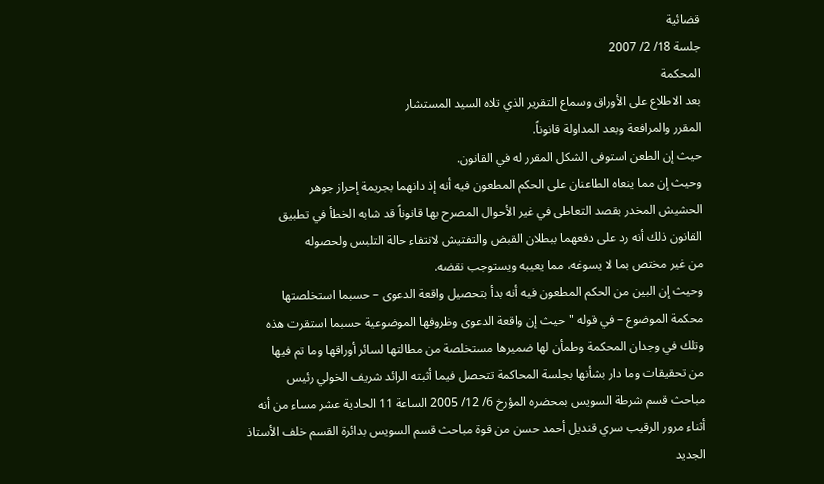قضائية
جلسة 18/ 2/ 2007
المحكمة
بعد الاطلاع على الأوراق وسماع التقرير الذي تلاه السيد المستشار
المقرر والمرافعة وبعد المداولة قانوناً.
حيث إن الطعن استوفى الشكل المقرر له في القانون.
وحيث إن مما ينعاه الطاعنان على الحكم المطعون فيه أنه إذ دانهما بجريمة إحراز جوهر
الحشيش المخدر بقصد التعاطى في غير الأحوال المصرح بها قانوناً قد شابه الخطأ في تطبيق
القانون ذلك أنه رد على دفعهما ببطلان القبض والتفتيش لانتفاء حالة التلبس ولحصوله
من غير مختص بما لا يسوغه، مما يعيبه ويستوجب نقضه.
وحيث إن البين من الحكم المطعون فيه أنه بدأ بتحصيل واقعة الدعوى – حسبما استخلصتها
محكمة الموضوع – في قوله "حيث إن واقعة الدعوى وظروفها الموضوعية حسبما استقرت هذه
وتلك في وجدان المحكمة وطمأن لها ضميرها مستخلصة من مطالتها لسائر أوراقها وما تم فيها
من تحقيقات وما دار بشأنها بجلسة المحاكمة تتحصل فيما أثبته الرائد شريف الخولي رئيس
مباحث قسم شرطة السويس بمحضره المؤرخ 6/ 12/ 2005 الساعة 11 الحادية عشر مساء من أنه
أثناء مرور الرقيب سري قنديل أحمد حسن من قوة مباحث قسم السويس بدائرة القسم خلف الأستاذ
الجديد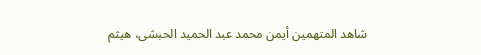شاهد المتهمين أيمن محمد عبد الحميد الحبشى، هيثم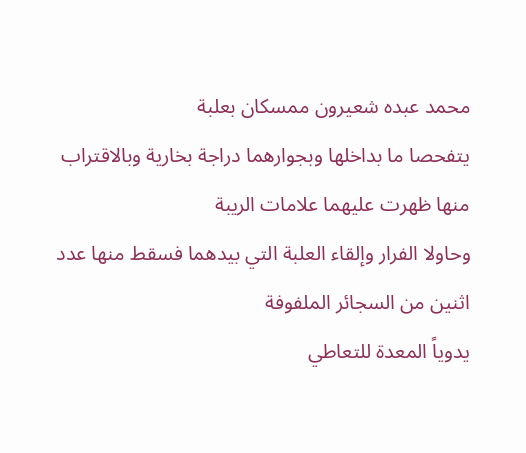محمد عبده شعيرون ممسكان بعلبة
يتفحصا ما بداخلها وبجوارهما دراجة بخارية وبالاقتراب منها ظهرت عليهما علامات الريبة
وحاولا الفرار وإلقاء العلبة التي بيدهما فسقط منها عدد اثنين من السجائر الملفوفة
يدوياً المعدة للتعاطي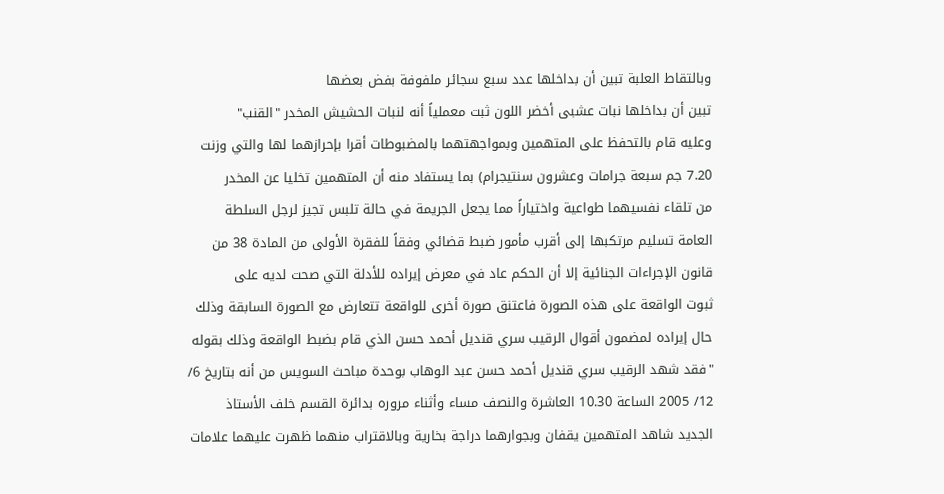وبالتقاط العلبة تبين أن بداخلها عدد سبع سجائر ملفوفة بفض بعضها
تبين أن بداخلها نبات عشبى أخضر اللون ثبت معملياً أنه لنبات الحشيش المخدر "القنب"
وعليه قام بالتحفظ على المتهمين وبمواجهتهما بالمضبوطات أقرا بإحرازهما لها والتي وزنت
7.20 جم سبعة جرامات وعشرون سنتيجرام) بما يستفاد منه أن المتهمين تخليا عن المخدر
من تلقاء نفسيهما طواعية واختياراً مما يجعل الجريمة في حالة تلبس تجيز لرجل السلطة
العامة تسليم مرتكبها إلى أقرب مأمور ضبط قضائي وفقاً للفقرة الأولى من المادة 38 من
قانون الإجراءات الجنائية إلا أن الحكم عاد في معرض إيراده للأدلة التي صحت لديه على
ثبوت الواقعة على هذه الصورة فاعتنق صورة أخرى للواقعة تتعارض مع الصورة السابقة وذلك
حال إيراده لمضمون أقوال الرقيب سري قنديل أحمد حسن الذي قام بضبط الواقعة وذلك بقوله
"فقد شهد الرقيب سري قنديل أحمد حسن عبد الوهاب بوحدة مباحث السويس من أنه بتاريخ 6/
12/ 2005 الساعة 10.30 العاشرة والنصف مساء وأثناء مروره بدائرة القسم خلف الأستاذ
الجديد شاهد المتهمين يقفان وبجوارهما دراجة بخارية وبالاقتراب منهما ظهرت عليهما علامات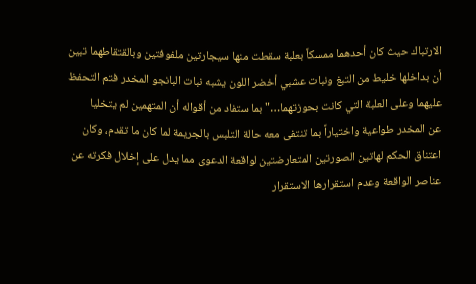الارتباك حيث كان أحدهما ممسكاً بعلبة سقطت منها سيجارتين ملفوفتين وبالقتقاطهما تبين
أن بداخلها خليط من التبغ ونبات عشبي أخضر اللون يشبه نبات البانجو المخدر فتم التحفظ
عليهما وعلى العلبة التي كانت بحوزتهما…" بما ستفاد من أقواله أن المتهمين لم يتخليا
عن المخدر طواعية واختياراً بما تنتفى معه حالة التلبس بالجريمة لما كان ما تقدم، وكان
اعتناق الحكم لهاتين الصورتين المتعارضتين لواقعة الدعوى مما يدل على إخلال فكرته عن
عناصر الواقعة وعدم استقرارها الاستقرار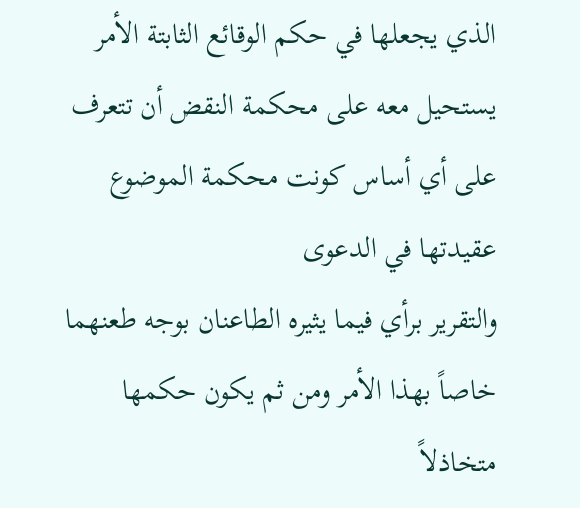الذي يجعلها في حكم الوقائع الثابتة الأمر
يستحيل معه على محكمة النقض أن تتعرف على أي أساس كونت محكمة الموضوع عقيدتها في الدعوى
والتقرير برأي فيما يثيره الطاعنان بوجه طعنهما خاصاً بهذا الأمر ومن ثم يكون حكمها
متخاذلاً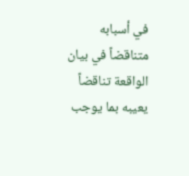في أسبابه متناقضاً في بيان الواقعة تناقضاً يعيبه بما يوجب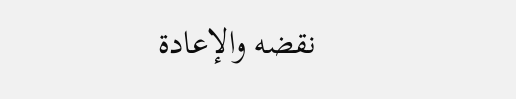نقضه والإعادة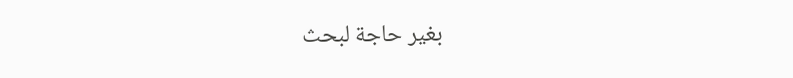بغير حاجة لبحث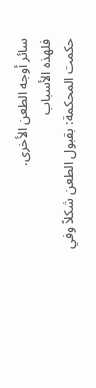سائر أوجه الطعن الأخرى.
فلهذه الأسباب
حكمت المحكمة: بقبول الطعن شكلاً وفي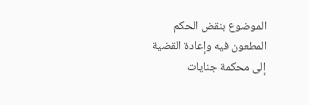الموضوع بنقض الحكم المطعون فيه وإعادة القضية إلى محكمة جنايات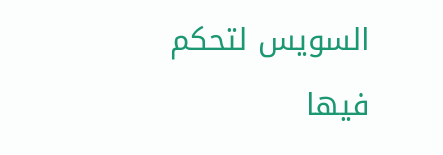السويس لتحكم فيها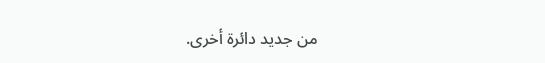من جديد دائرة أخرى.